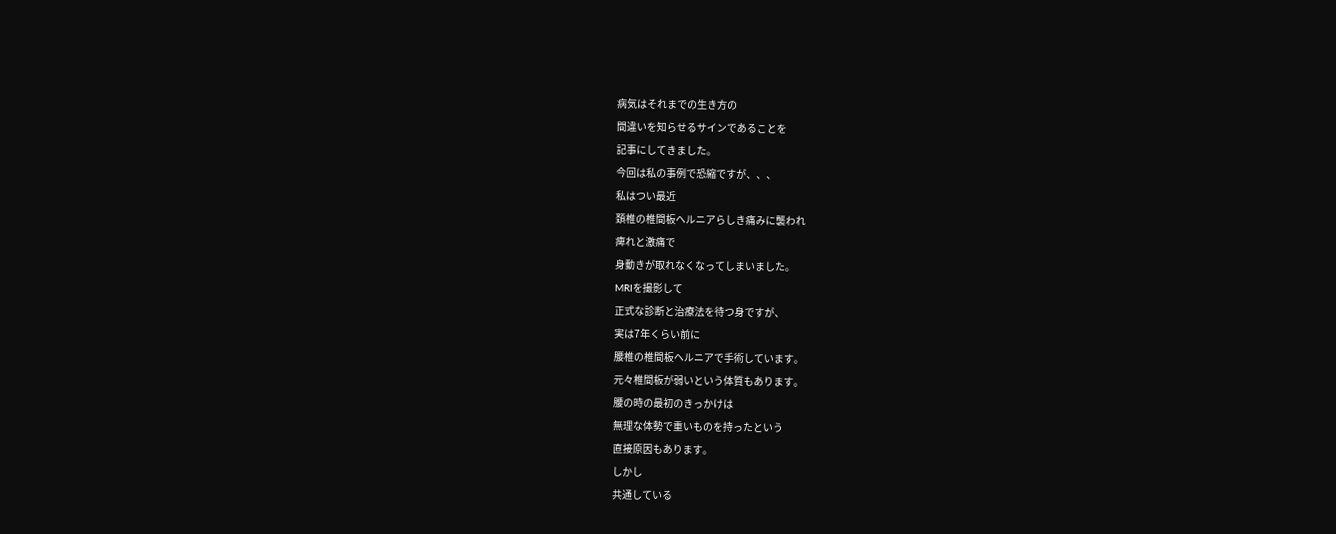病気はそれまでの生き方の
間違いを知らせるサインであることを
記事にしてきました。
今回は私の事例で恐縮ですが、、、
私はつい最近
頚椎の椎間板ヘルニアらしき痛みに襲われ
痺れと激痛で
身動きが取れなくなってしまいました。
MRIを撮影して
正式な診断と治療法を待つ身ですが、
実は7年くらい前に
腰椎の椎間板ヘルニアで手術しています。
元々椎間板が弱いという体質もあります。
腰の時の最初のきっかけは
無理な体勢で重いものを持ったという
直接原因もあります。
しかし
共通している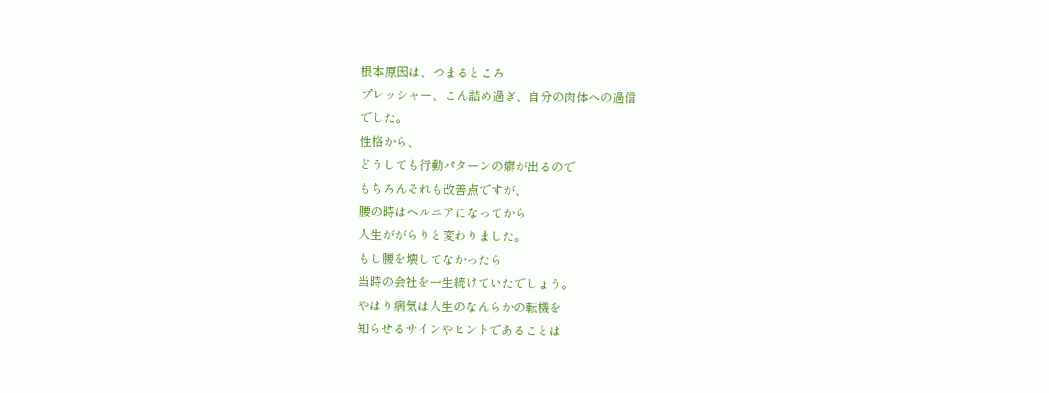根本原因は、つまるところ
プレッシャー、こん詰め過ぎ、自分の肉体への過信
でした。
性格から、
どうしても行動パターンの癖が出るので
もちろんそれも改善点ですが、
腰の時はヘルニアになってから
人生ががらりと変わりました。
もし腰を壊してなかったら
当時の会社を一生続けていたでしょう。
やはり病気は人生のなんらかの転機を
知らせるサインやヒントであることは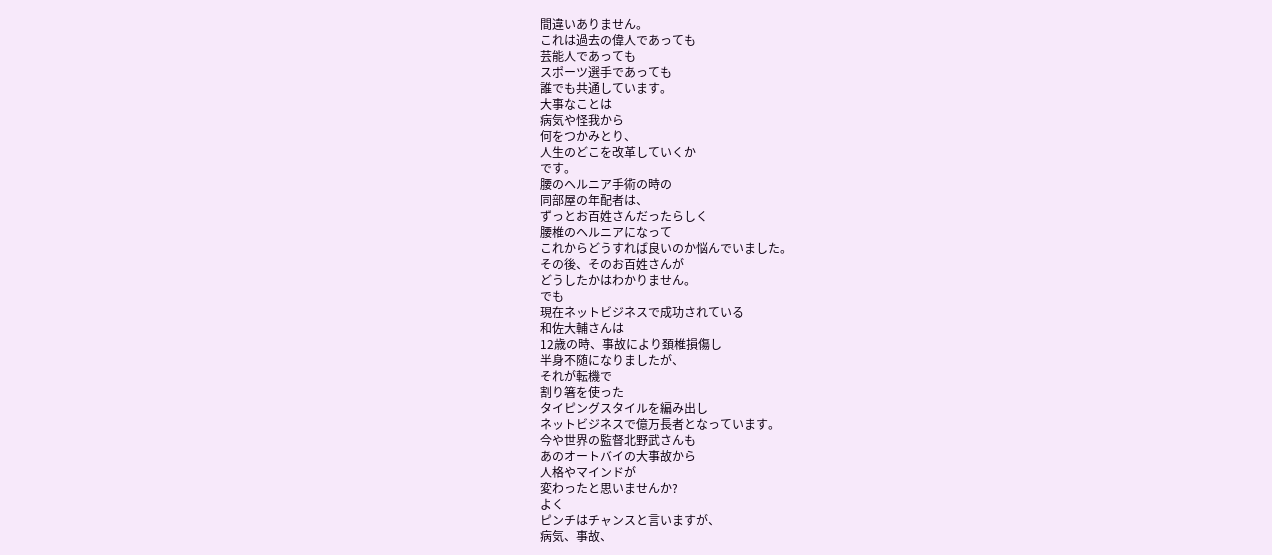間違いありません。
これは過去の偉人であっても
芸能人であっても
スポーツ選手であっても
誰でも共通しています。
大事なことは
病気や怪我から
何をつかみとり、
人生のどこを改革していくか
です。
腰のヘルニア手術の時の
同部屋の年配者は、
ずっとお百姓さんだったらしく
腰椎のヘルニアになって
これからどうすれば良いのか悩んでいました。
その後、そのお百姓さんが
どうしたかはわかりません。
でも
現在ネットビジネスで成功されている
和佐大輔さんは
12歳の時、事故により頚椎損傷し
半身不随になりましたが、
それが転機で
割り箸を使った
タイピングスタイルを編み出し
ネットビジネスで億万長者となっています。
今や世界の監督北野武さんも
あのオートバイの大事故から
人格やマインドが
変わったと思いませんか?
よく
ピンチはチャンスと言いますが、
病気、事故、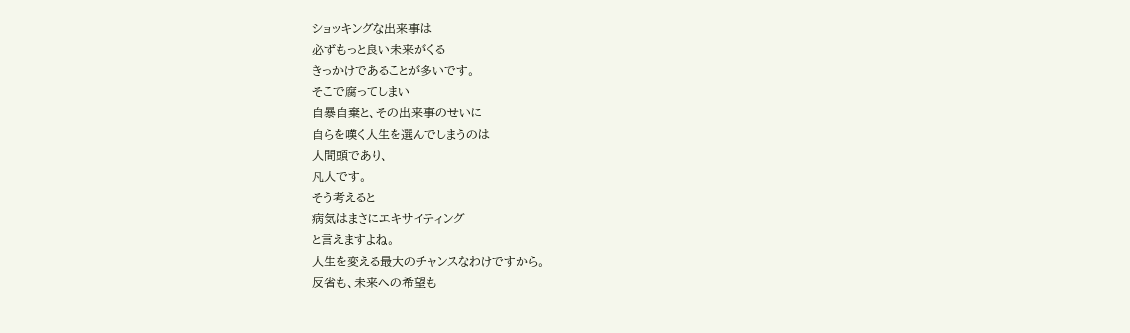ショッキングな出来事は
必ずもっと良い未来がくる
きっかけであることが多いです。
そこで腐ってしまい
自暴自棄と、その出来事のせいに
自らを嘆く人生を選んでしまうのは
人間頭であり、
凡人です。
そう考えると
病気はまさにエキサイティング
と言えますよね。
人生を変える最大のチャンスなわけですから。
反省も、未来への希望も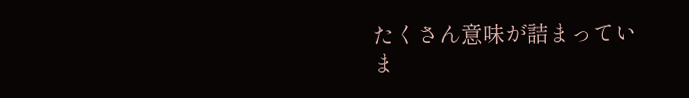たくさん意味が詰まっていま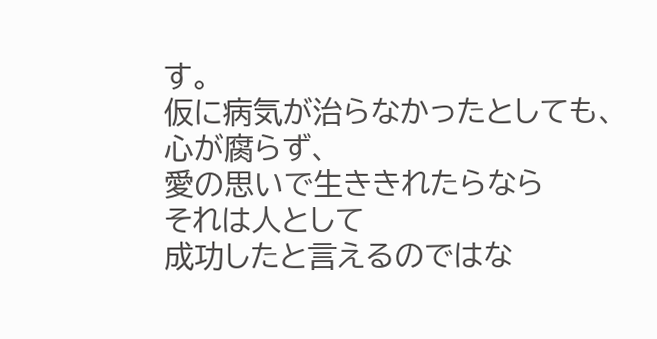す。
仮に病気が治らなかったとしても、
心が腐らず、
愛の思いで生ききれたらなら
それは人として
成功したと言えるのではな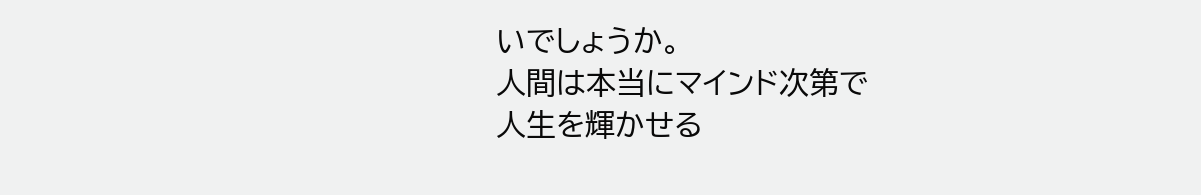いでしょうか。
人間は本当にマインド次第で
人生を輝かせる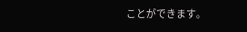ことができます。